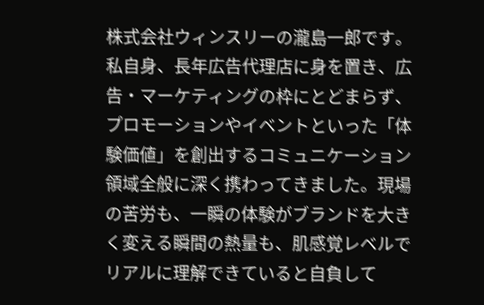株式会社ウィンスリーの瀧島一郎です。
私自身、長年広告代理店に身を置き、広告・マーケティングの枠にとどまらず、プロモーションやイベントといった「体験価値」を創出するコミュニケーション領域全般に深く携わってきました。現場の苦労も、一瞬の体験がブランドを大きく変える瞬間の熱量も、肌感覚レベルでリアルに理解できていると自負して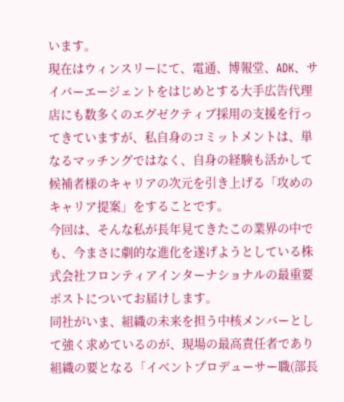います。
現在はウィンスリーにて、電通、博報堂、ADK、サイバーエージェントをはじめとする大手広告代理店にも数多くのエグゼクティブ採用の支援を行ってきていますが、私自身のコミットメントは、単なるマッチングではなく、自身の経験も活かして候補者様のキャリアの次元を引き上げる「攻めのキャリア提案」をすることです。
今回は、そんな私が長年見てきたこの業界の中でも、今まさに劇的な進化を遂げようとしている株式会社フロンティアインターナショナルの最重要ポストについてお届けします。
同社がいま、組織の未来を担う中核メンバーとして強く求めているのが、現場の最高責任者であり組織の要となる「イベントプロデューサー職(部長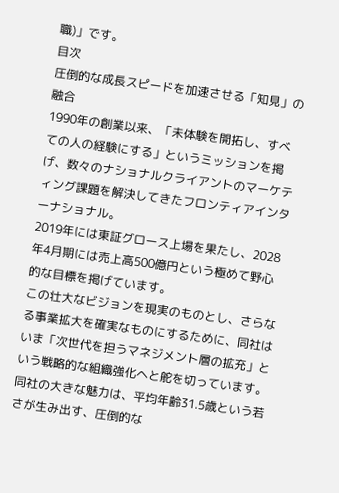職)」です。
目次
圧倒的な成長スピードを加速させる「知見」の融合
1990年の創業以来、「未体験を開拓し、すべての人の経験にする」というミッションを掲げ、数々のナショナルクライアントのマーケティング課題を解決してきたフロンティアインターナショナル。
2019年には東証グロース上場を果たし、2028年4月期には売上高500億円という極めて野心的な目標を掲げています。
この壮大なビジョンを現実のものとし、さらなる事業拡大を確実なものにするために、同社はいま「次世代を担うマネジメント層の拡充」という戦略的な組織強化へと舵を切っています。
同社の大きな魅力は、平均年齢31.5歳という若さが生み出す、圧倒的な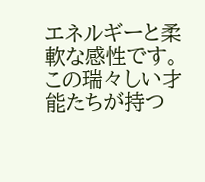エネルギーと柔軟な感性です。
この瑞々しい才能たちが持つ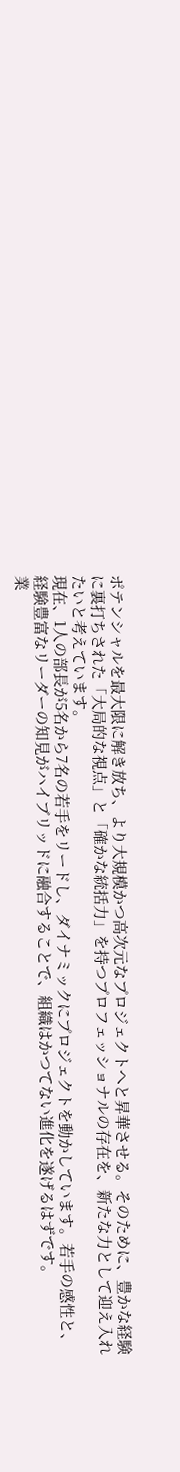ポテンシャルを最大限に解き放ち、より大規模かつ高次元なプロジェクトへと昇華させる。そのために、豊かな経験に裏打ちされた「大局的な視点」と「確かな統括力」を持つプロフェッショナルの存在を、新たな力として迎え入れたいと考えています。
現在、1人の部長が5名から7名の若手をリードし、ダイナミックにプロジェクトを動かしています。若手の感性と、経験豊富なリーダーの知見がハイブリッドに融合することで、組織はかつてない進化を遂げるはずです。
業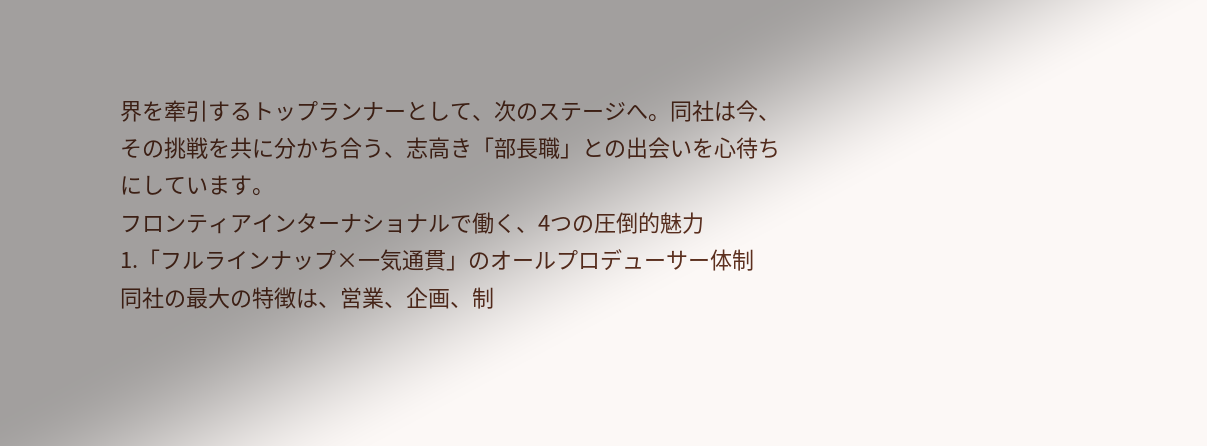界を牽引するトップランナーとして、次のステージへ。同社は今、その挑戦を共に分かち合う、志高き「部長職」との出会いを心待ちにしています。
フロンティアインターナショナルで働く、4つの圧倒的魅力
1.「フルラインナップ×一気通貫」のオールプロデューサー体制
同社の最大の特徴は、営業、企画、制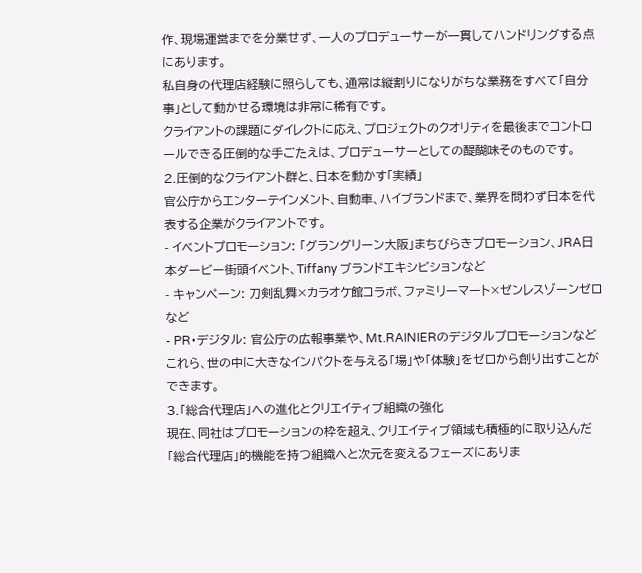作、現場運営までを分業せず、一人のプロデューサーが一貫してハンドリングする点にあります。
私自身の代理店経験に照らしても、通常は縦割りになりがちな業務をすべて「自分事」として動かせる環境は非常に稀有です。
クライアントの課題にダイレクトに応え、プロジェクトのクオリティを最後までコントロールできる圧倒的な手ごたえは、プロデューサーとしての醍醐味そのものです。
2.圧倒的なクライアント群と、日本を動かす「実績」
官公庁からエンターテインメント、自動車、ハイブランドまで、業界を問わず日本を代表する企業がクライアントです。
- イベントプロモーション: 「グラングリーン大阪」まちびらきプロモーション、JRA日本ダービー街頭イベント、Tiffany ブランドエキシビションなど
- キャンペーン: 刀剣乱舞×カラオケ館コラボ、ファミリーマート×ゼンレスゾーンゼロなど
- PR・デジタル: 官公庁の広報事業や、Mt.RAINIERのデジタルプロモーションなど
これら、世の中に大きなインパクトを与える「場」や「体験」をゼロから創り出すことができます。
3.「総合代理店」への進化とクリエイティブ組織の強化
現在、同社はプロモーションの枠を超え、クリエイティブ領域も積極的に取り込んだ「総合代理店」的機能を持つ組織へと次元を変えるフェーズにありま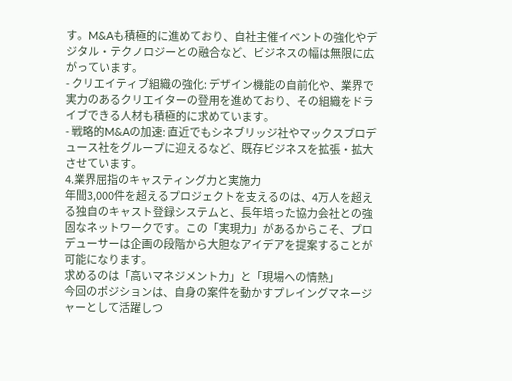す。M&Aも積極的に進めており、自社主催イベントの強化やデジタル・テクノロジーとの融合など、ビジネスの幅は無限に広がっています。
- クリエイティブ組織の強化: デザイン機能の自前化や、業界で実力のあるクリエイターの登用を進めており、その組織をドライブできる人材も積極的に求めています。
- 戦略的M&Aの加速: 直近でもシネブリッジ社やマックスプロデュース社をグループに迎えるなど、既存ビジネスを拡張・拡大させています。
4.業界屈指のキャスティング力と実施力
年間3,000件を超えるプロジェクトを支えるのは、4万人を超える独自のキャスト登録システムと、長年培った協力会社との強固なネットワークです。この「実現力」があるからこそ、プロデューサーは企画の段階から大胆なアイデアを提案することが可能になります。
求めるのは「高いマネジメント力」と「現場への情熱」
今回のポジションは、自身の案件を動かすプレイングマネージャーとして活躍しつ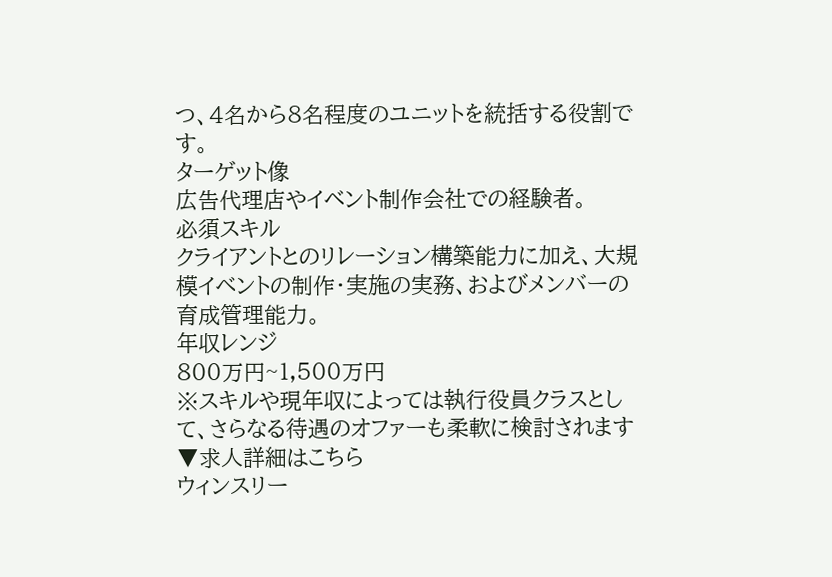つ、4名から8名程度のユニットを統括する役割です。
ターゲット像
広告代理店やイベント制作会社での経験者。
必須スキル
クライアントとのリレーション構築能力に加え、大規模イベントの制作・実施の実務、およびメンバーの育成管理能力。
年収レンジ
800万円~1,500万円
※スキルや現年収によっては執行役員クラスとして、さらなる待遇のオファーも柔軟に検討されます
▼求人詳細はこちら
ウィンスリー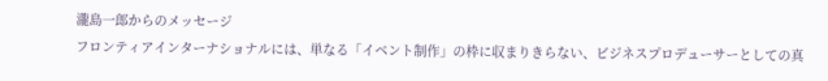瀧島一郎からのメッセージ
フロンティアインターナショナルには、単なる「イベント制作」の枠に収まりきらない、ビジネスプロデューサーとしての真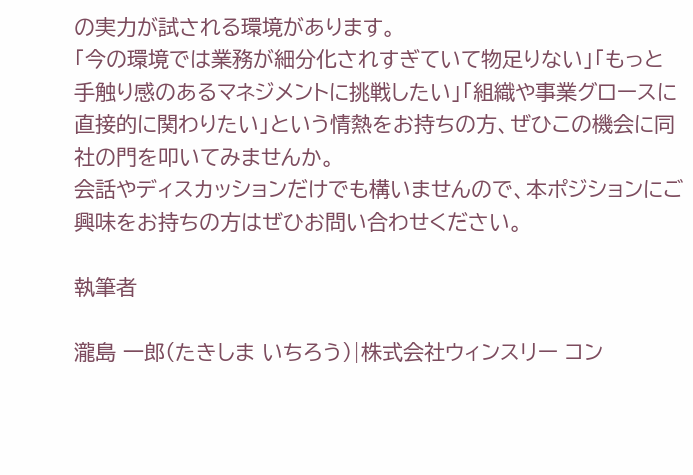の実力が試される環境があります。
「今の環境では業務が細分化されすぎていて物足りない」「もっと手触り感のあるマネジメントに挑戦したい」「組織や事業グロースに直接的に関わりたい」という情熱をお持ちの方、ぜひこの機会に同社の門を叩いてみませんか。
会話やディスカッションだけでも構いませんので、本ポジションにご興味をお持ちの方はぜひお問い合わせください。

執筆者

瀧島 一郎(たきしま いちろう)|株式会社ウィンスリー コン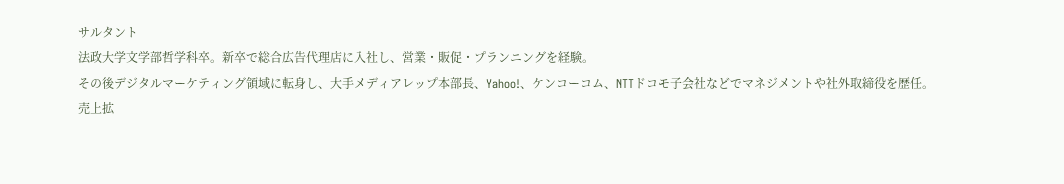サルタント
法政大学文学部哲学科卒。新卒で総合広告代理店に入社し、営業・販促・プランニングを経験。
その後デジタルマーケティング領域に転身し、大手メディアレップ本部長、Yahoo!、ケンコーコム、NTTドコモ子会社などでマネジメントや社外取締役を歴任。
売上拡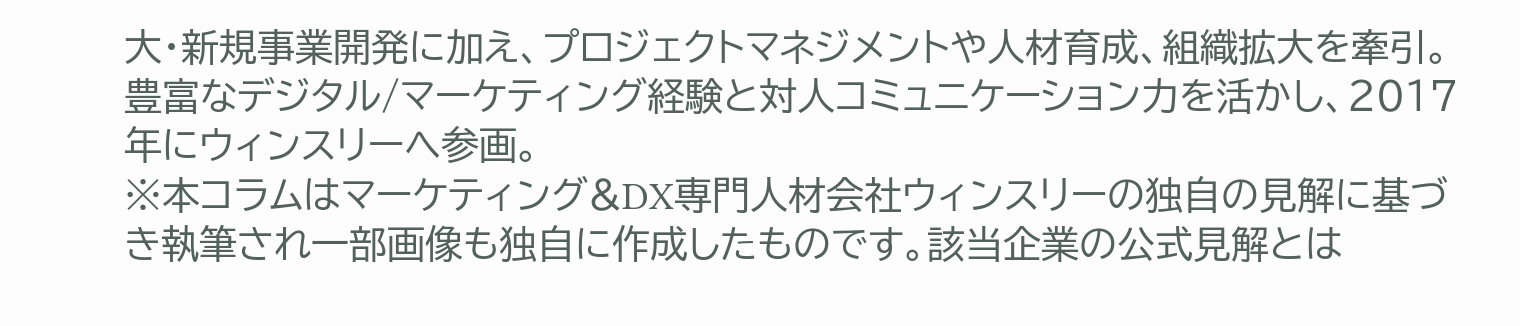大・新規事業開発に加え、プロジェクトマネジメントや人材育成、組織拡大を牽引。
豊富なデジタル/マーケティング経験と対人コミュニケーション力を活かし、2017年にウィンスリーへ参画。
※本コラムはマーケティング&DX専門人材会社ウィンスリーの独自の見解に基づき執筆され一部画像も独自に作成したものです。該当企業の公式見解とは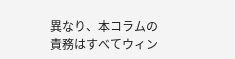異なり、本コラムの責務はすべてウィン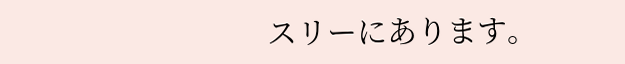スリーにあります。